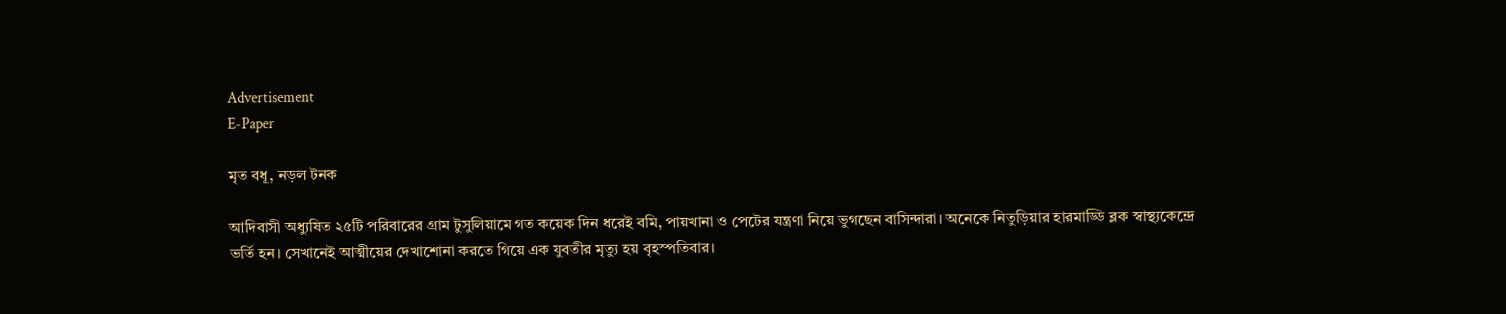Advertisement
E-Paper

মৃত বধূ, নড়ল টনক

আদিবাসী অধ্যুষিত ২৫টি পরিবারের গ্রাম টুসুলিয়ামে গত কয়েক দিন ধরেই বমি, পায়খানা ও পেটের যন্ত্রণা নিয়ে ভুগছেন বাসিন্দারা। অনেকে নিতুড়িয়ার হারমাড্ডি ব্লক স্বাস্থ্যকেন্দ্রে ভর্তি হন। সেখানেই আত্মীয়ের দেখাশোনা করতে গিয়ে এক যুবতীর মৃত্যু হয় বৃহস্পতিবার।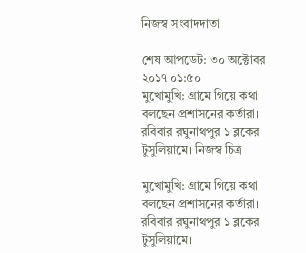নিজস্ব সংবাদদাতা

শেষ আপডেট: ৩০ অক্টোবর ২০১৭ ০১:৫০
মুখোমুখি: গ্রামে গিয়ে কথা বলছেন প্রশাসনের কর্তারা। রবিবার রঘুনাথপুর ১ ব্লকের টুসুলিয়ামে। নিজস্ব চিত্র

মুখোমুখি: গ্রামে গিয়ে কথা বলছেন প্রশাসনের কর্তারা। রবিবার রঘুনাথপুর ১ ব্লকের টুসুলিয়ামে।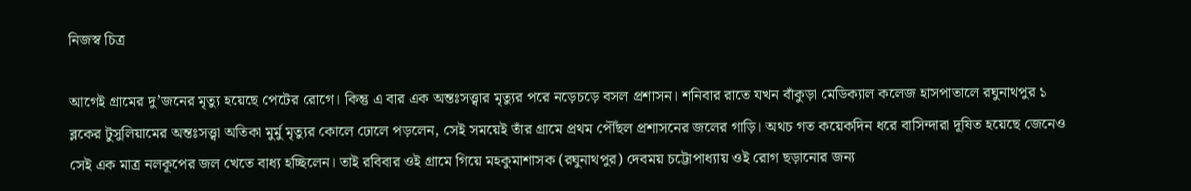নিজস্ব চিত্র

আগেই গ্রামের দু’জনের মৃত্যু হয়েছে পেটের রোগে। কিন্তু এ বার এক অন্তঃসত্ত্বার মৃত্যুর পরে নড়েচড়ে বসল প্রশাসন। শনিবার রাতে যখন বাঁকুড়া মেডিক্যাল কলেজ হাসপাতালে রঘুনাথপুর ১ ব্লকের টুসুলিয়ামের অন্তঃসত্ত্বা অতিকা মুর্মু মৃত্যুর কোলে ঢোলে পড়লেন, সেই সময়েই তাঁর গ্রামে প্রথম পৌঁছল প্রশাসনের জলের গাড়ি। অথচ গত কয়েকদিন ধরে বাসিন্দারা দূষিত হয়েছে জেনেও সেই এক মাত্র নলকূপের জল খেতে বাধ্য হচ্ছিলেন। তাই রবিবার ওই গ্রামে গিয়ে মহকুমাশাসক (রঘুনাথপুর) দেবময় চট্টোপাধ্যায় ওই রোগ ছড়ানোর জন্য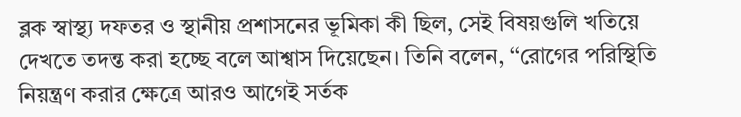ব্লক স্বাস্থ্য দফতর ও স্থানীয় প্রশাসনের ভূমিকা কী ছিল, সেই বিষয়গুলি খতিয়ে দেখতে তদন্ত করা হচ্ছে বলে আশ্বাস দিয়েছেন। তিনি বলেন, ‘‘রোগের পরিস্থিতি নিয়ন্ত্রণ করার ক্ষেত্রে আরও আগেই সর্তক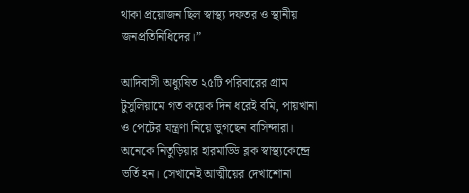থাকা প্রয়োজন ছিল স্বাস্থ্য দফতর ও স্থানীয় জনপ্রতিনিধিদের।”

আদিবাসী অধ্যুষিত ২৫টি পরিবারের গ্রাম টুসুলিয়ামে গত কয়েক দিন ধরেই বমি, পায়খানা ও পেটের যন্ত্রণা নিয়ে ভুগছেন বাসিন্দারা। অনেকে নিতুড়িয়ার হারমাড্ডি ব্লক স্বাস্থ্যকেন্দ্রে ভর্তি হন। সেখানেই আত্মীয়ের দেখাশোনা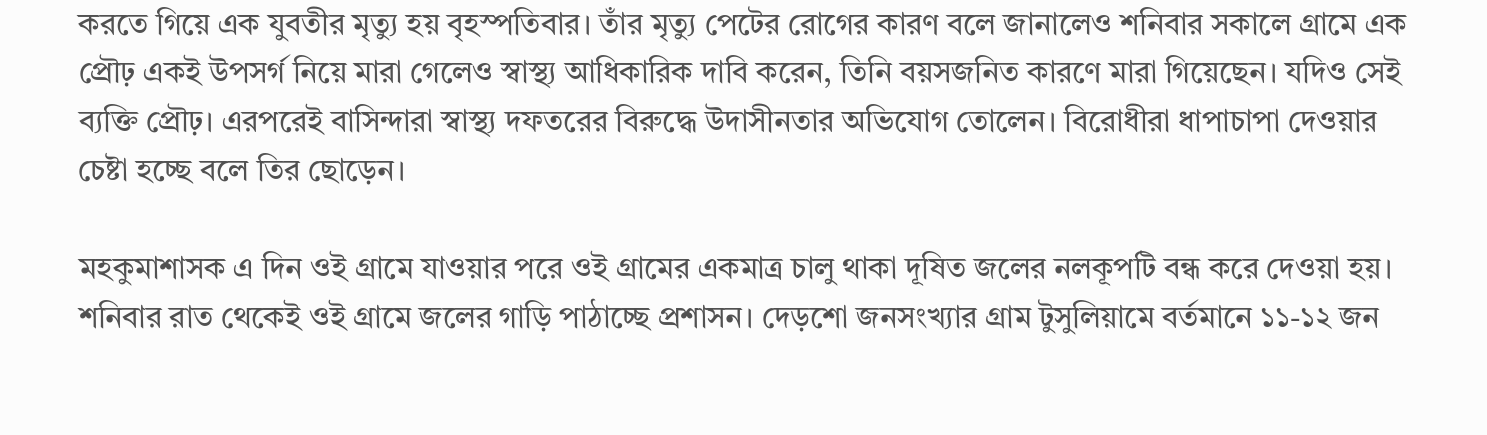করতে গিয়ে এক যুবতীর মৃত্যু হয় বৃহস্পতিবার। তাঁর মৃত্যু পেটের রোগের কারণ বলে জানালেও শনিবার সকালে গ্রামে এক প্রৌঢ় একই উপসর্গ নিয়ে মারা গেলেও স্বাস্থ্য আধিকারিক দাবি করেন, তিনি বয়সজনিত কারণে মারা গিয়েছেন। যদিও সেই ব্যক্তি প্রৌঢ়। এরপরেই বাসিন্দারা স্বাস্থ্য দফতরের বিরুদ্ধে উদাসীনতার অভিযোগ তোলেন। বিরোধীরা ধাপাচাপা দেওয়ার চেষ্টা হচ্ছে বলে তির ছোড়েন।

মহকুমাশাসক এ দিন ওই গ্রামে যাওয়ার পরে ওই গ্রামের একমাত্র চালু থাকা দূষিত জলের নলকূপটি বন্ধ করে দেওয়া হয়। শনিবার রাত থেকেই ওই গ্রামে জলের গাড়ি পাঠাচ্ছে প্রশাসন। দেড়শো জনসংখ্যার গ্রাম টুসুলিয়ামে বর্তমানে ১১-১২ জন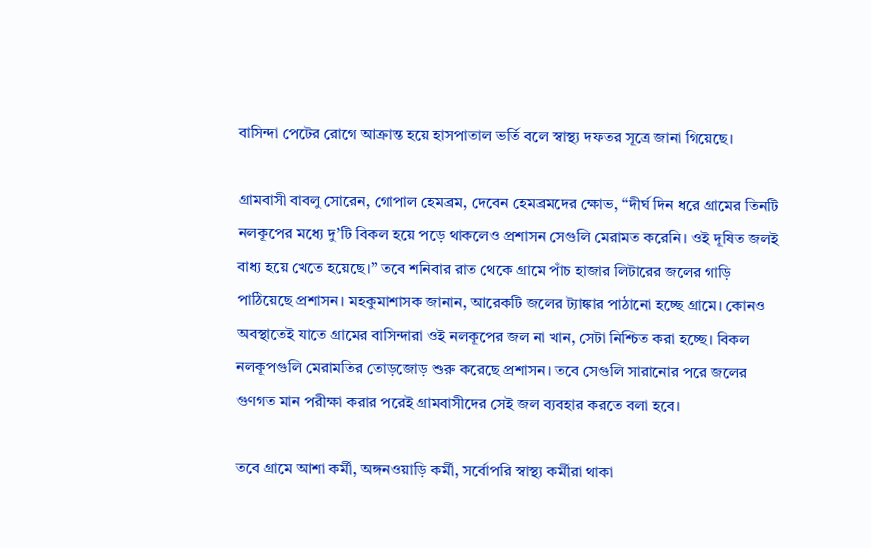বাসিন্দা পেটের রোগে আক্রান্ত হয়ে হাসপাতাল ভর্তি বলে স্বাস্থ্য দফতর সূত্রে জানা গিয়েছে।

গ্রামবাসী বাবলু সোরেন, গোপাল হেমব্রম, দেবেন হেমব্রমদের ক্ষোভ, ‘‘দীর্ঘ দিন ধরে গ্রামের তিনটি নলকূপের মধ্যে দু’টি বিকল হয়ে পড়ে থাকলেও প্রশাসন সেগুলি মেরামত করেনি। ওই দূষিত জলই বাধ্য হয়ে খেতে হয়েছে।’’ তবে শনিবার রাত থেকে গ্রামে পাঁচ হাজার লিটারের জলের গাড়ি পাঠিয়েছে প্রশাসন। মহকুমাশাসক জানান, আরেকটি জলের ট্যাঙ্কার পাঠানো হচ্ছে গ্রামে। কোনও অবস্থাতেই যাতে গ্রামের বাসিন্দারা ওই নলকূপের জল না খান, সেটা নিশ্চিত করা হচ্ছে। বিকল নলকূপগুলি মেরামতির তোড়জোড় শুরু করেছে প্রশাসন। তবে সেগুলি সারানোর পরে জলের গুণগত মান পরীক্ষা করার পরেই গ্রামবাসীদের সেই জল ব্যবহার করতে বলা হবে।

তবে গ্রামে আশা কর্মী, অঙ্গনওয়াড়ি কর্মী, সর্বোপরি স্বাস্থ্য কর্মীরা থাকা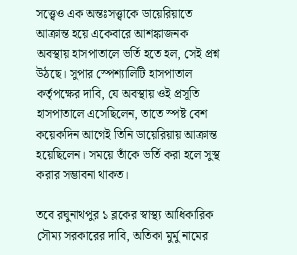সত্ত্বেও এক অন্তঃসত্ত্বাকে ডায়েরিয়াতে আক্রান্ত হয়ে একেবারে আশঙ্কাজনক অবস্থায় হাসপাতালে ভর্তি হতে হল, সেই প্রশ্ন উঠছে। সুপার স্পেশ্যালিটি হাসপাতাল কর্তৃপক্ষের দাবি, যে অবস্থায় ওই প্রসূতি হাসপাতালে এসেছিলেন, তাতে স্পষ্ট বেশ কয়েকদিন আগেই তিনি ডায়েরিয়ায় আক্রান্ত হয়েছিলেন। সময়ে তাঁকে ভর্তি করা হলে সুস্থ করার সম্ভাবনা থাকত।

তবে রঘুনাথপুর ১ ব্লকের স্বাস্থ্য আধিকারিক সৌম্য সরকারের দাবি, অতিকা মুর্মু নামের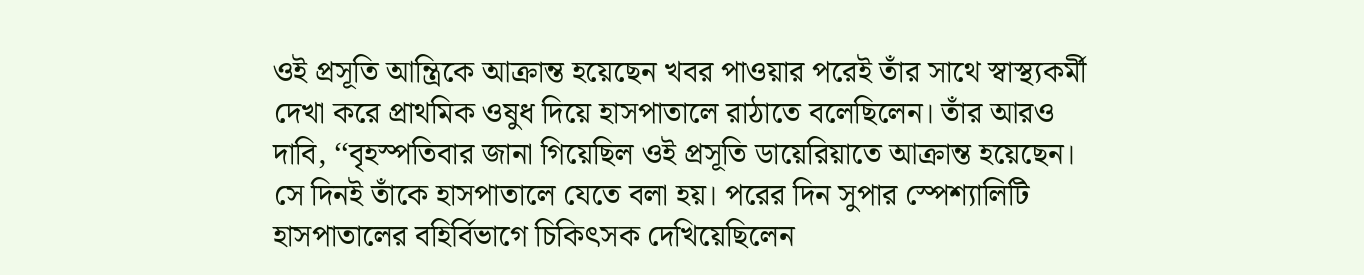ওই প্রসূতি আন্ত্রিকে আক্রান্ত হয়েছেন খবর পাওয়ার পরেই তাঁর সাথে স্বাস্থ্যকর্মী দেখা করে প্রাথমিক ওষুধ দিয়ে হাসপাতালে রাঠাতে বলেছিলেন। তাঁর আরও দাবি, ‘‘বৃহস্পতিবার জানা গিয়েছিল ওই প্রসূতি ডায়েরিয়াতে আক্রান্ত হয়েছেন। সে দিনই তাঁকে হাসপাতালে যেতে বলা হয়। পরের দিন সুপার স্পেশ্যালিটি হাসপাতালের বহির্বিভাগে চিকিৎসক দেখিয়েছিলেন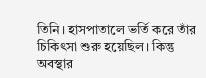তিনি। হাসপাতালে ভর্তি করে তাঁর চিকিৎসা শুরু হয়েছিল। কিন্তু অবস্থার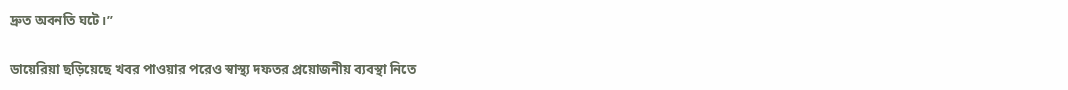দ্রুত অবনতি ঘটে।’’

ডায়েরিয়া ছড়িয়েছে খবর পাওয়ার পরেও স্বাস্থ্য দফতর প্রয়োজনীয় ব্যবস্থা নিতে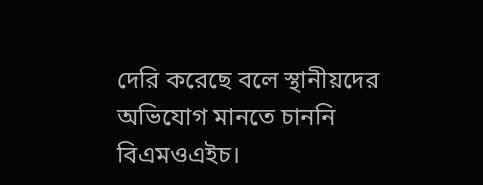দেরি করেছে বলে স্থানীয়দের অভিযোগ মানতে চাননি বিএমওএইচ।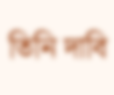তিনি দাবি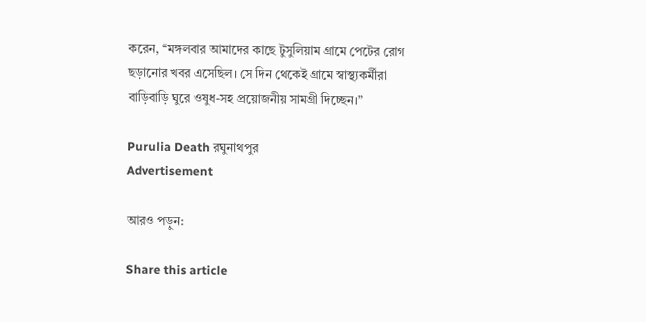করেন, ‘‘মঙ্গলবার আমাদের কাছে টুসুলিয়াম গ্রামে পেটের রোগ ছড়ানোর খবর এসেছিল। সে দিন থেকেই গ্রামে স্বাস্থ্যকর্মীরা বাড়িবাড়ি ঘুরে ওষুধ-সহ প্রয়োজনীয় সামগ্রী দিচ্ছেন।”

Purulia Death রঘুনাথপুর
Advertisement

আরও পড়ুন:

Share this article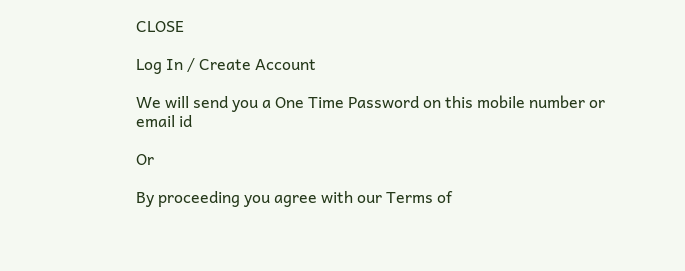CLOSE

Log In / Create Account

We will send you a One Time Password on this mobile number or email id

Or

By proceeding you agree with our Terms of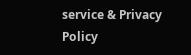service & Privacy Policy